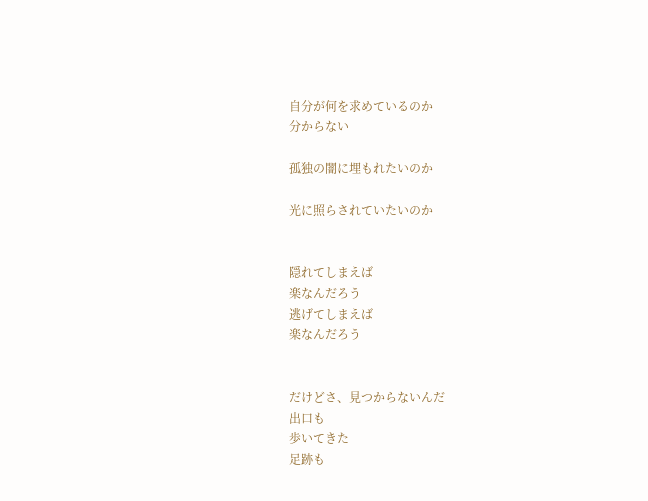自分が何を求めているのか
分からない

孤独の闇に埋もれたいのか

光に照らされていたいのか


隠れてしまえば
楽なんだろう
逃げてしまえば
楽なんだろう


だけどさ、見つからないんだ
出口も
歩いてきた
足跡も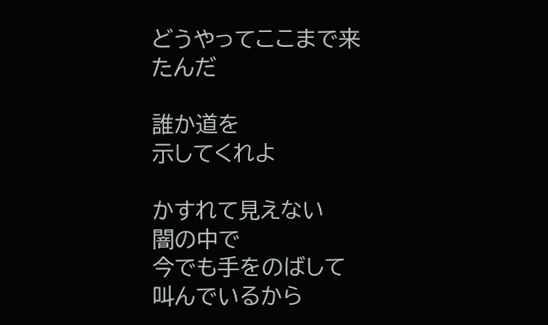どうやってここまで来たんだ

誰か道を
示してくれよ

かすれて見えない
闇の中で
今でも手をのばして
叫んでいるから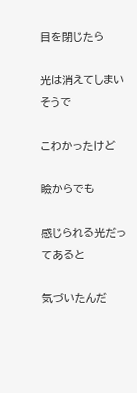目を閉じたら

光は消えてしまいそうで

こわかったけど

瞼からでも

感じられる光だってあると

気づいたんだ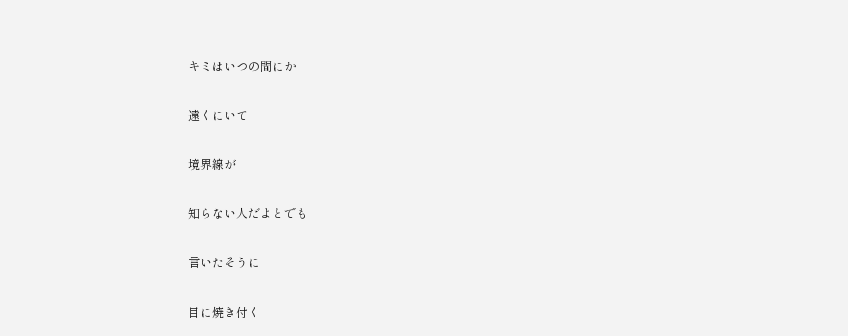キミはいつの間にか

遠くにいて

境界線が

知らない人だよとでも

言いたそうに

目に焼き付く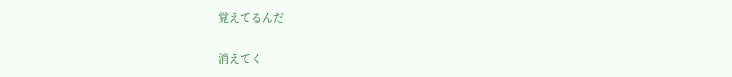覚えてるんだ

消えてく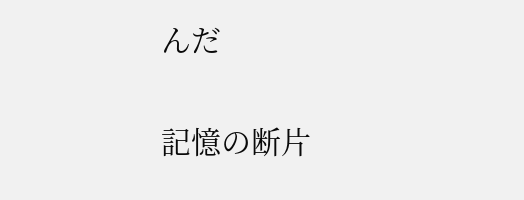んだ

記憶の断片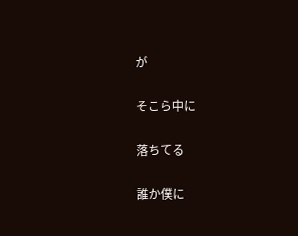が

そこら中に

落ちてる

誰か僕に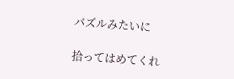パズルみたいに

拾ってはめてくれ